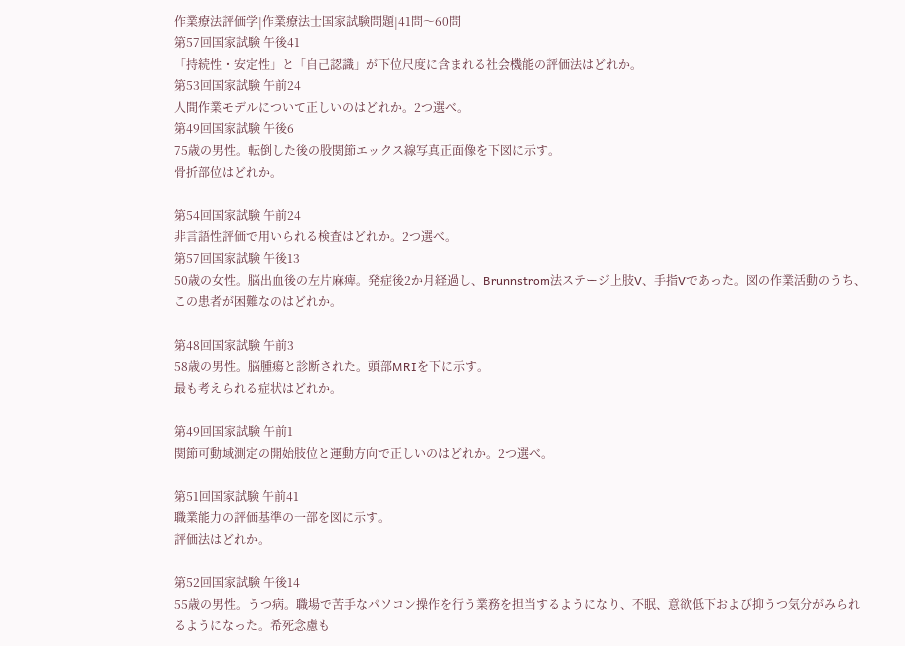作業療法評価学|作業療法士国家試験問題|41問〜60問
第57回国家試験 午後41
「持続性・安定性」と「自己認識」が下位尺度に含まれる社会機能の評価法はどれか。
第53回国家試験 午前24
人間作業モデルについて正しいのはどれか。2つ選べ。
第49回国家試験 午後6
75歳の男性。転倒した後の股関節エックス線写真正面像を下図に示す。
骨折部位はどれか。

第54回国家試験 午前24
非言語性評価で用いられる検査はどれか。2つ選べ。
第57回国家試験 午後13
50歳の女性。脳出血後の左片麻痺。発症後2か月経過し、Brunnstrom法ステージ上肢V、手指Vであった。図の作業活動のうち、この患者が困難なのはどれか。

第48回国家試験 午前3
58歳の男性。脳腫瘍と診断された。頭部MRIを下に示す。
最も考えられる症状はどれか。

第49回国家試験 午前1
関節可動域測定の開始肢位と運動方向で正しいのはどれか。2つ選べ。

第51回国家試験 午前41
職業能力の評価基準の一部を図に示す。
評価法はどれか。

第52回国家試験 午後14
55歳の男性。うつ病。職場で苦手なパソコン操作を行う業務を担当するようになり、不眠、意欲低下および抑うつ気分がみられるようになった。希死念慮も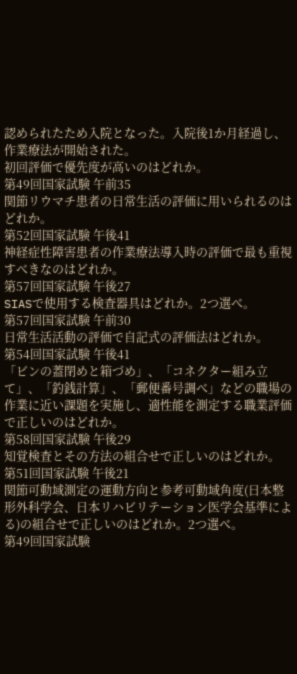認められたため入院となった。入院後1か月経過し、作業療法が開始された。
初回評価で優先度が高いのはどれか。
第49回国家試験 午前35
関節リウマチ患者の日常生活の評価に用いられるのはどれか。
第52回国家試験 午後41
神経症性障害患者の作業療法導入時の評価で最も重視すべきなのはどれか。
第57回国家試験 午後27
SIASで使用する検査器具はどれか。2つ選べ。
第57回国家試験 午前30
日常生活活動の評価で自記式の評価法はどれか。
第54回国家試験 午後41
「ビンの蓋閉めと箱づめ」、「コネクター組み立て」、「釣銭計算」、「郵便番号調べ」などの職場の作業に近い課題を実施し、適性能を測定する職業評価で正しいのはどれか。
第58回国家試験 午後29
知覚検査とその方法の組合せで正しいのはどれか。
第51回国家試験 午後21
関節可動域測定の運動方向と参考可動域角度(日本整形外科学会、日本リハビリテーション医学会基準による)の組合せで正しいのはどれか。2つ選べ。
第49回国家試験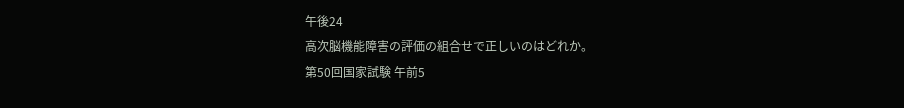午後24
高次脳機能障害の評価の組合せで正しいのはどれか。
第50回国家試験 午前5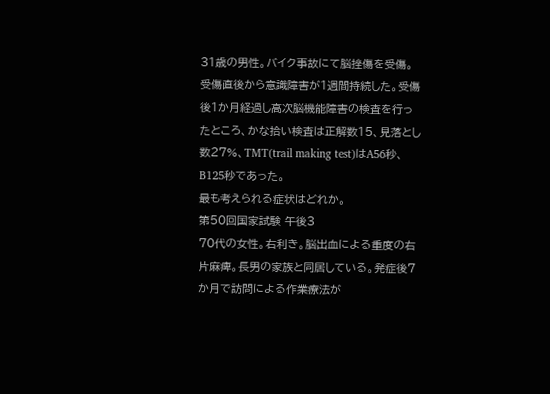31歳の男性。バイク事故にて脳挫傷を受傷。受傷直後から意識障害が1週間持続した。受傷後1か月経過し高次脳機能障害の検査を行ったところ、かな拾い検査は正解数15、見落とし数27%、TMT(trail making test)はA56秒、B125秒であった。
最も考えられる症状はどれか。
第50回国家試験 午後3
70代の女性。右利き。脳出血による重度の右片麻痺。長男の家族と同居している。発症後7か月で訪問による作業療法が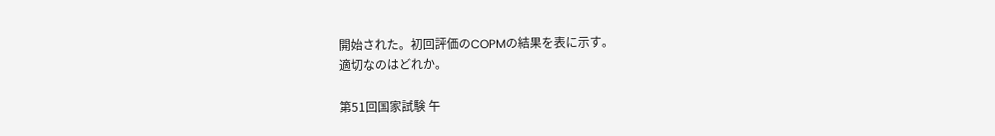開始された。初回評価のCOPMの結果を表に示す。
適切なのはどれか。

第51回国家試験 午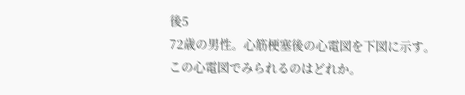後5
72歳の男性。心筋梗塞後の心電図を下図に示す。
この心電図でみられるのはどれか。